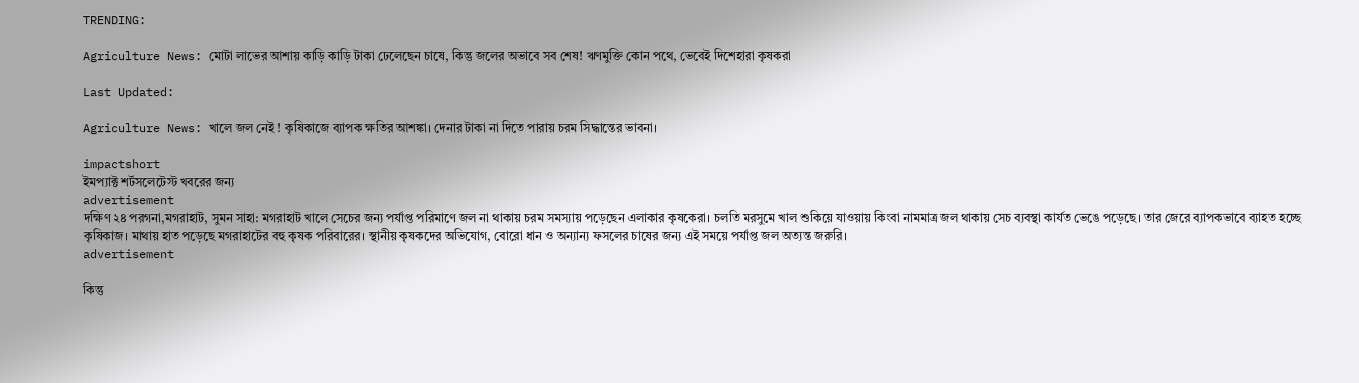TRENDING:

Agriculture News: মোটা লাভের আশায় কাড়ি কাড়ি টাকা ঢেলেছেন চাষে, কিন্তু জলের অভাবে সব শেষ! ঋণমুক্তি কোন পথে, ভেবেই দিশেহারা কৃষকরা

Last Updated:

Agriculture News: খালে জল নেই ! কৃষিকাজে ব্যাপক ক্ষতির আশঙ্কা। দেনার টাকা না দিতে পারায় চরম সিদ্ধান্তের ভাবনা।

impactshort
ইমপ্যাক্ট শর্টসলেটেস্ট খবরের জন্য
advertisement
দক্ষিণ ২৪ পরগনা,মগরাহাট, সুমন সাহা: মগরাহাট খালে সেচের জন্য পর্যাপ্ত পরিমাণে জল না থাকায় চরম সমস্যায় পড়েছেন এলাকার কৃষকেরা। চলতি মরসুমে খাল শুকিয়ে যাওয়ায় কিংবা নামমাত্র জল থাকায় সেচ ব্যবস্থা কার্যত ভেঙে পড়েছে। তার জেরে ব্যাপকভাবে ব্যাহত হচ্ছে কৃষিকাজ। মাথায় হাত পড়েছে মগরাহাটের বহু কৃষক পরিবারের। স্থানীয় কৃষকদের অভিযোগ, বোরো ধান ও অন্যান্য ফসলের চাষের জন্য এই সময়ে পর্যাপ্ত জল অত্যন্ত জরুরি।
advertisement

কিন্তু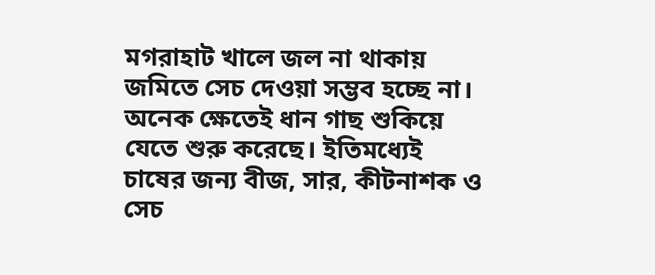মগরাহাট খালে জল না থাকায় জমিতে সেচ দেওয়া সম্ভব হচ্ছে না। অনেক ক্ষেতেই ধান গাছ শুকিয়ে যেতে শুরু করেছে। ইতিমধ্যেই চাষের জন্য বীজ, সার, কীটনাশক ও সেচ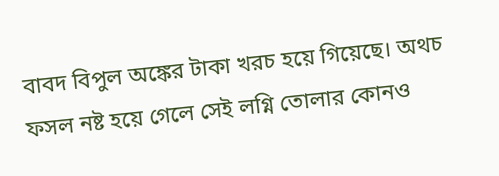বাবদ বিপুল অঙ্কের টাকা খরচ হয়ে গিয়েছে। অথচ ফসল নষ্ট হয়ে গেলে সেই লগ্নি তোলার কোনও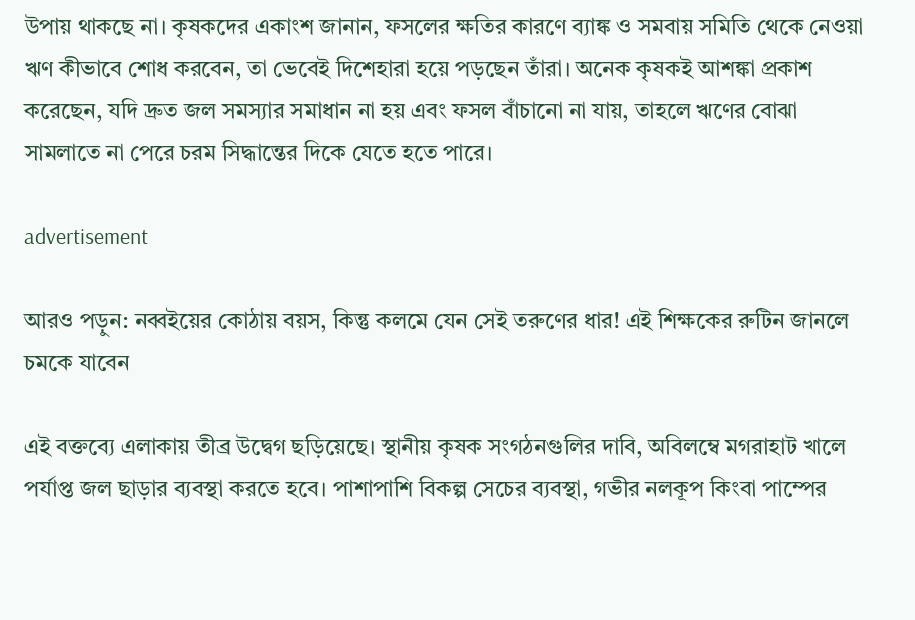উপায় থাকছে না। কৃষকদের একাংশ জানান, ফসলের ক্ষতির কারণে ব্যাঙ্ক ও সমবায় সমিতি থেকে নেওয়া ঋণ কীভাবে শোধ করবেন, তা ভেবেই দিশেহারা হয়ে পড়ছেন তাঁরা। অনেক কৃষকই আশঙ্কা প্রকাশ করেছেন, যদি দ্রুত জল সমস্যার সমাধান না হয় এবং ফসল বাঁচানো না যায়, তাহলে ঋণের বোঝা সামলাতে না পেরে চরম সিদ্ধান্তের দিকে যেতে হতে পারে।

advertisement

আরও পড়ুন: নব্বইয়ের কোঠায় বয়স, কিন্তু কলমে যেন সেই তরুণের ধার! এই শিক্ষকের রুটিন জানলে চমকে যাবেন

এই বক্তব্যে এলাকায় তীব্র উদ্বেগ ছড়িয়েছে। স্থানীয় কৃষক সংগঠনগুলির দাবি, অবিলম্বে মগরাহাট খালে পর্যাপ্ত জল ছাড়ার ব্যবস্থা করতে হবে। পাশাপাশি বিকল্প সেচের ব্যবস্থা, গভীর নলকূপ কিংবা পাম্পের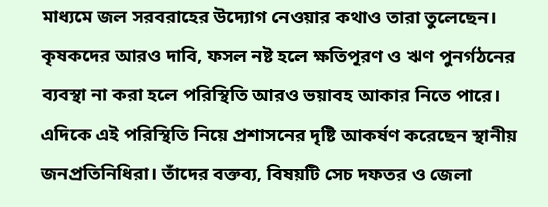মাধ্যমে জল সরবরাহের উদ্যোগ নেওয়ার কথাও তারা তুলেছেন। কৃষকদের আরও দাবি, ফসল নষ্ট হলে ক্ষতিপূরণ ও ঋণ পুনর্গঠনের ব্যবস্থা না করা হলে পরিস্থিতি আরও ভয়াবহ আকার নিতে পারে। এদিকে এই পরিস্থিতি নিয়ে প্রশাসনের দৃষ্টি আকর্ষণ করেছেন স্থানীয় জনপ্রতিনিধিরা। তাঁদের বক্তব্য, বিষয়টি সেচ দফতর ও জেলা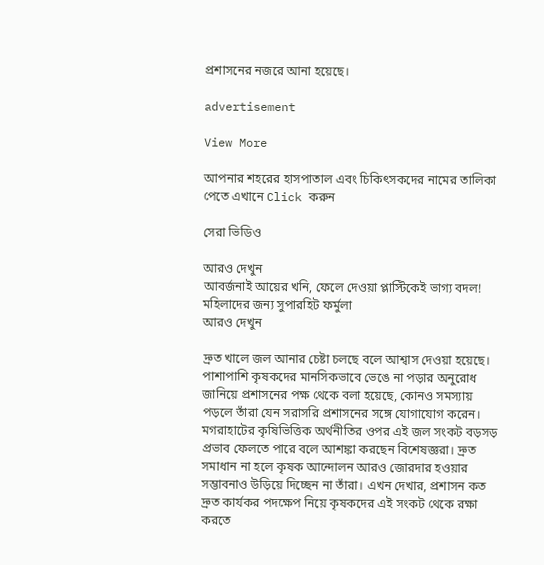প্রশাসনের নজরে আনা হয়েছে।

advertisement

View More

আপনার শহরের হাসপাতাল এবং চিকিৎসকদের নামের তালিকা পেতে এখানে Click করুন

সেরা ভিডিও

আরও দেখুন
আবর্জনাই আয়ের খনি, ফেলে দেওয়া প্লাস্টিকেই ভাগ্য বদল! মহিলাদের জন্য সুপারহিট ফর্মুলা
আরও দেখুন

দ্রুত খালে জল আনার চেষ্টা চলছে বলে আশ্বাস দেওয়া হয়েছে। পাশাপাশি কৃষকদের মানসিকভাবে ভেঙে না পড়ার অনুরোধ জানিয়ে প্রশাসনের পক্ষ থেকে বলা হয়েছে, কোনও সমস্যায় পড়লে তাঁরা যেন সরাসরি প্রশাসনের সঙ্গে যোগাযোগ করেন। মগরাহাটের কৃষিভিত্তিক অর্থনীতির ওপর এই জল সংকট বড়সড় প্রভাব ফেলতে পারে বলে আশঙ্কা করছেন বিশেষজ্ঞরা। দ্রুত সমাধান না হলে কৃষক আন্দোলন আরও জোরদার হওয়ার সম্ভাবনাও উড়িয়ে দিচ্ছেন না তাঁরা। এখন দেখার, প্রশাসন কত দ্রুত কার্যকর পদক্ষেপ নিয়ে কৃষকদের এই সংকট থেকে রক্ষা করতে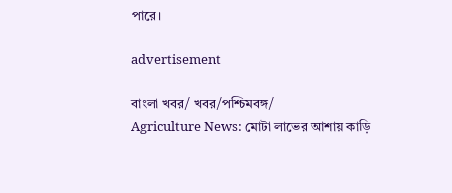পারে।

advertisement

বাংলা খবর/ খবর/পশ্চিমবঙ্গ/
Agriculture News: মোটা লাভের আশায় কাড়ি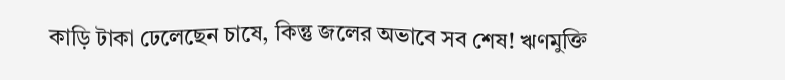কাড়ি টাকা ঢেলেছেন চাষে, কিন্তু জলের অভাবে সব শেষ! ঋণমুক্তি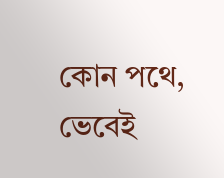কোন পথে, ভেবেই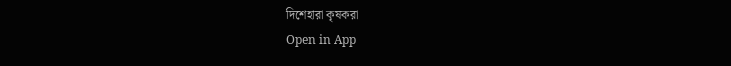দিশেহারা কৃষকরা
Open in App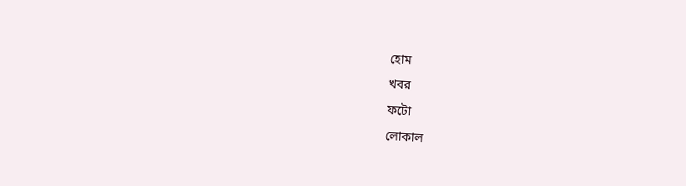হোম
খবর
ফটো
লোকাল